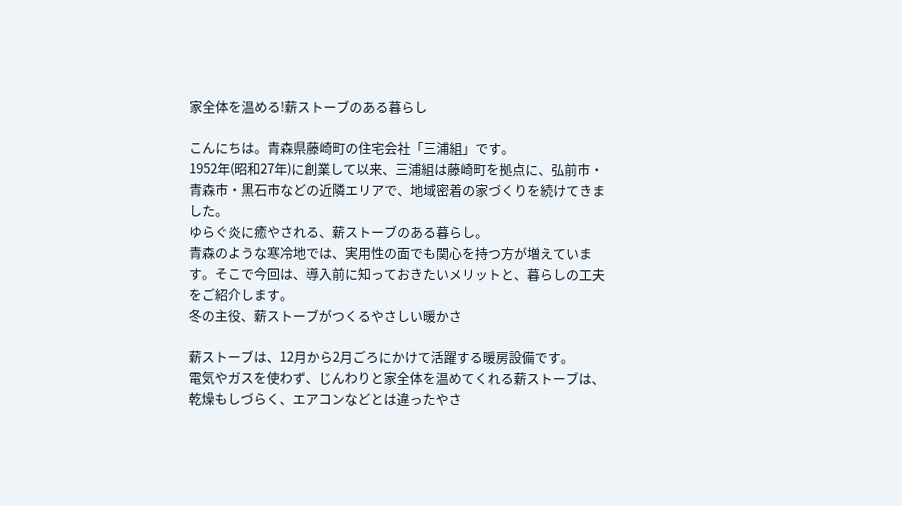家全体を温める!薪ストーブのある暮らし

こんにちは。青森県藤崎町の住宅会社「三浦組」です。
1952年(昭和27年)に創業して以来、三浦組は藤崎町を拠点に、弘前市・青森市・黒石市などの近隣エリアで、地域密着の家づくりを続けてきました。
ゆらぐ炎に癒やされる、薪ストーブのある暮らし。
青森のような寒冷地では、実用性の面でも関心を持つ方が増えています。そこで今回は、導入前に知っておきたいメリットと、暮らしの工夫をご紹介します。
冬の主役、薪ストーブがつくるやさしい暖かさ

薪ストーブは、12月から2月ごろにかけて活躍する暖房設備です。
電気やガスを使わず、じんわりと家全体を温めてくれる薪ストーブは、乾燥もしづらく、エアコンなどとは違ったやさ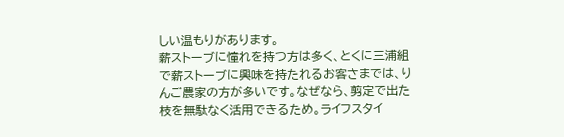しい温もりがあります。
薪ストーブに憧れを持つ方は多く、とくに三浦組で薪ストーブに興味を持たれるお客さまでは、りんご農家の方が多いです。なぜなら、剪定で出た枝を無駄なく活用できるため。ライフスタイ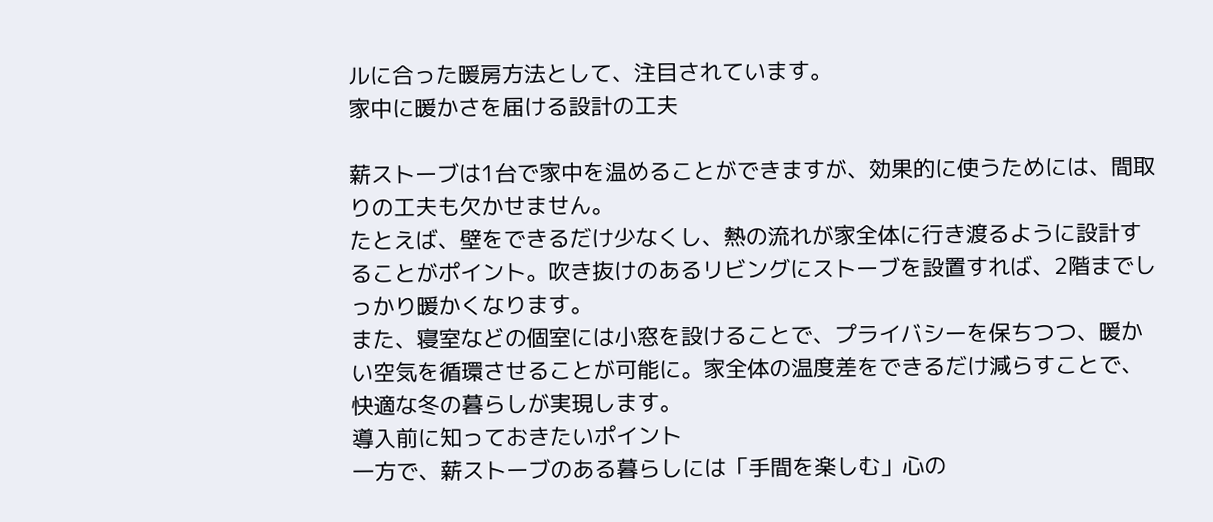ルに合った暖房方法として、注目されています。
家中に暖かさを届ける設計の工夫

薪ストーブは1台で家中を温めることができますが、効果的に使うためには、間取りの工夫も欠かせません。
たとえば、壁をできるだけ少なくし、熱の流れが家全体に行き渡るように設計することがポイント。吹き抜けのあるリビングにストーブを設置すれば、2階までしっかり暖かくなります。
また、寝室などの個室には小窓を設けることで、プライバシーを保ちつつ、暖かい空気を循環させることが可能に。家全体の温度差をできるだけ減らすことで、快適な冬の暮らしが実現します。
導入前に知っておきたいポイント
一方で、薪ストーブのある暮らしには「手間を楽しむ」心の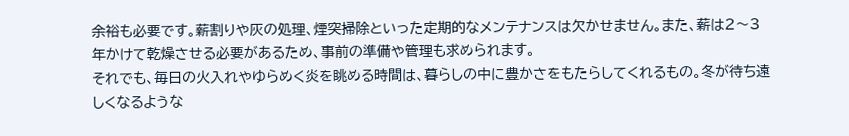余裕も必要です。薪割りや灰の処理、煙突掃除といった定期的なメンテナンスは欠かせません。また、薪は2〜3年かけて乾燥させる必要があるため、事前の準備や管理も求められます。
それでも、毎日の火入れやゆらめく炎を眺める時間は、暮らしの中に豊かさをもたらしてくれるもの。冬が待ち遠しくなるような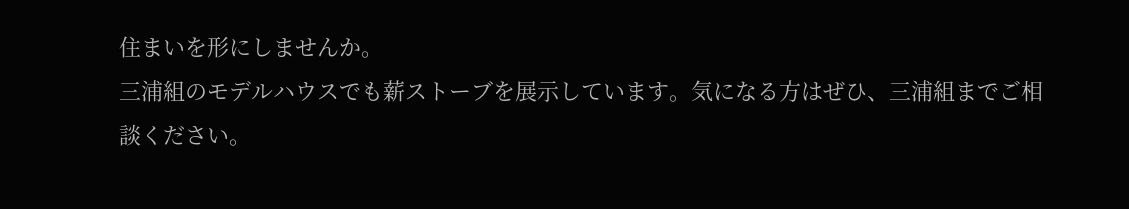住まいを形にしませんか。
三浦組のモデルハウスでも薪ストーブを展示しています。気になる方はぜひ、三浦組までご相談ください。